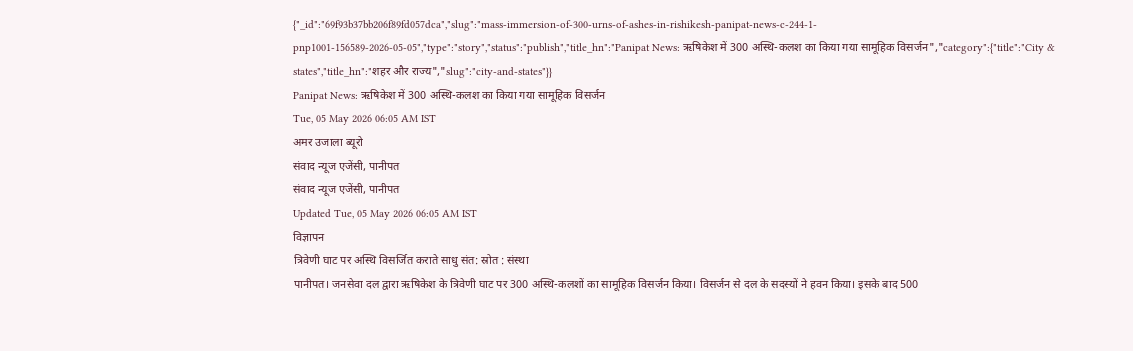{"_id":"69f93b37bb206f89fd057dca","slug":"mass-immersion-of-300-urns-of-ashes-in-rishikesh-panipat-news-c-244-1-pnp1001-156589-2026-05-05","type":"story","status":"publish","title_hn":"Panipat News: ऋषिकेश में 300 अस्थि-कलश का किया गया सामूहिक विसर्जन","category":{"title":"City & states","title_hn":"शहर और राज्य","slug":"city-and-states"}}
Panipat News: ऋषिकेश में 300 अस्थि-कलश का किया गया सामूहिक विसर्जन
Tue, 05 May 2026 06:05 AM IST
अमर उजाला ब्यूरो
संवाद न्यूज एजेंसी, पानीपत
संवाद न्यूज एजेंसी, पानीपत
Updated Tue, 05 May 2026 06:05 AM IST
विज्ञापन
त्रिवेणी घाट पर अस्थि विसर्जित कराते साधु संत: स्रोत : संस्था
पानीपत। जनसेवा दल द्वारा ऋषिकेश के त्रिवेणी घाट पर 300 अस्थि-कलशों का सामूहिक विसर्जन किया। विसर्जन से दल के सदस्यों ने हवन किया। इसके बाद 500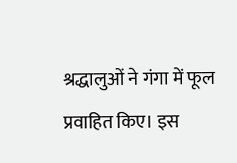श्रद्धालुओं ने गंगा में फूल प्रवाहित किए। इस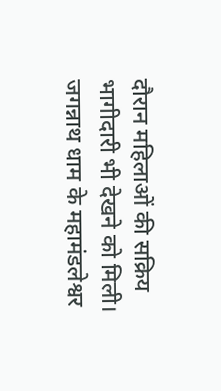दौरान महिलाओं की सक्रिय भागीदारी भी देखने को मिली।
जगन्नाथ धाम के महामंडलेश्वर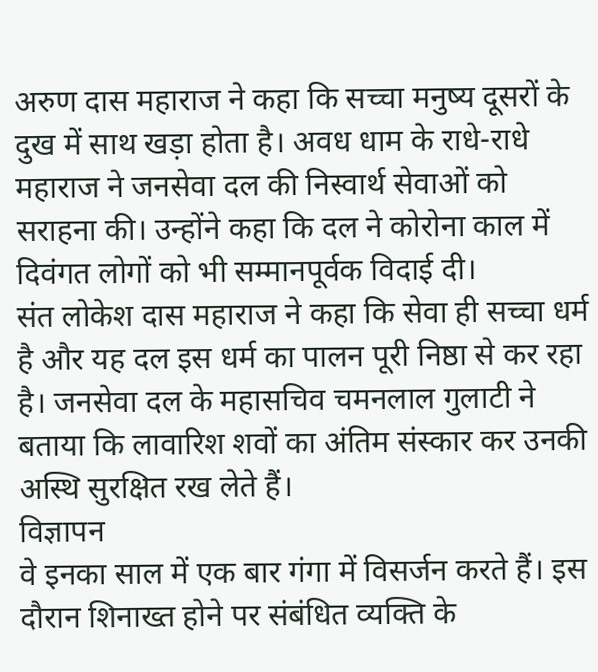अरुण दास महाराज ने कहा कि सच्चा मनुष्य दूसरों के दुख में साथ खड़ा होता है। अवध धाम के राधे-राधे महाराज ने जनसेवा दल की निस्वार्थ सेवाओं को सराहना की। उन्होंने कहा कि दल ने कोरोना काल में दिवंगत लोगों को भी सम्मानपूर्वक विदाई दी।
संत लोकेश दास महाराज ने कहा कि सेवा ही सच्चा धर्म है और यह दल इस धर्म का पालन पूरी निष्ठा से कर रहा है। जनसेवा दल के महासचिव चमनलाल गुलाटी ने बताया कि लावारिश शवों का अंतिम संस्कार कर उनकी अस्थि सुरक्षित रख लेते हैं।
विज्ञापन
वे इनका साल में एक बार गंगा में विसर्जन करते हैं। इस दौरान शिनाख्त होने पर संबंधित व्यक्ति के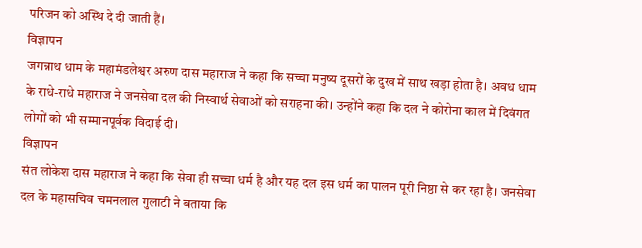परिजन को अस्थि दे दी जाती हैं।
विज्ञापन
जगन्नाथ धाम के महामंडलेश्वर अरुण दास महाराज ने कहा कि सच्चा मनुष्य दूसरों के दुख में साथ खड़ा होता है। अवध धाम के राधे-राधे महाराज ने जनसेवा दल की निस्वार्थ सेवाओं को सराहना की। उन्होंने कहा कि दल ने कोरोना काल में दिवंगत लोगों को भी सम्मानपूर्वक विदाई दी।
विज्ञापन
संत लोकेश दास महाराज ने कहा कि सेवा ही सच्चा धर्म है और यह दल इस धर्म का पालन पूरी निष्ठा से कर रहा है। जनसेवा दल के महासचिव चमनलाल गुलाटी ने बताया कि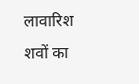लावारिश शवों का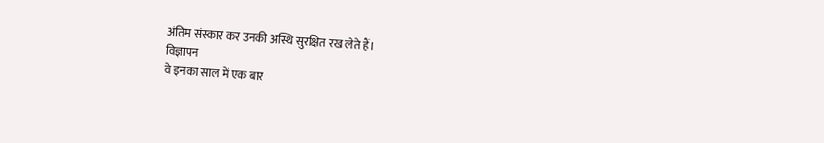अंतिम संस्कार कर उनकी अस्थि सुरक्षित रख लेते हैं।
विज्ञापन
वे इनका साल में एक बार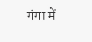गंगा में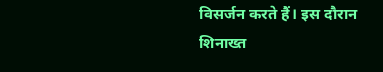विसर्जन करते हैं। इस दौरान शिनाख्त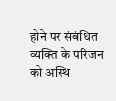होने पर संबंधित व्यक्ति के परिजन को अस्थि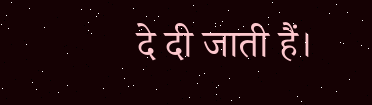दे दी जाती हैं।